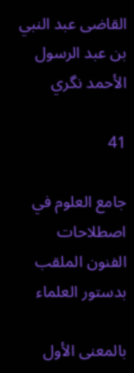القاضى عبد النبي بن عبد الرسول الأحمد نگري

41

جامع العلوم في اصطلاحات الفنون الملقب بدستور العلماء

بالمعنى الأول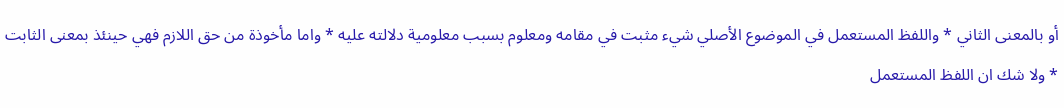أو بالمعنى الثاني * واللفظ المستعمل في الموضوع الأصلي شيء مثبت في مقامه ومعلوم بسبب معلومية دلالته عليه * واما مأخوذة من حق اللازم فهي حينئذ بمعنى الثابت * ولا شك ان اللفظ المستعمل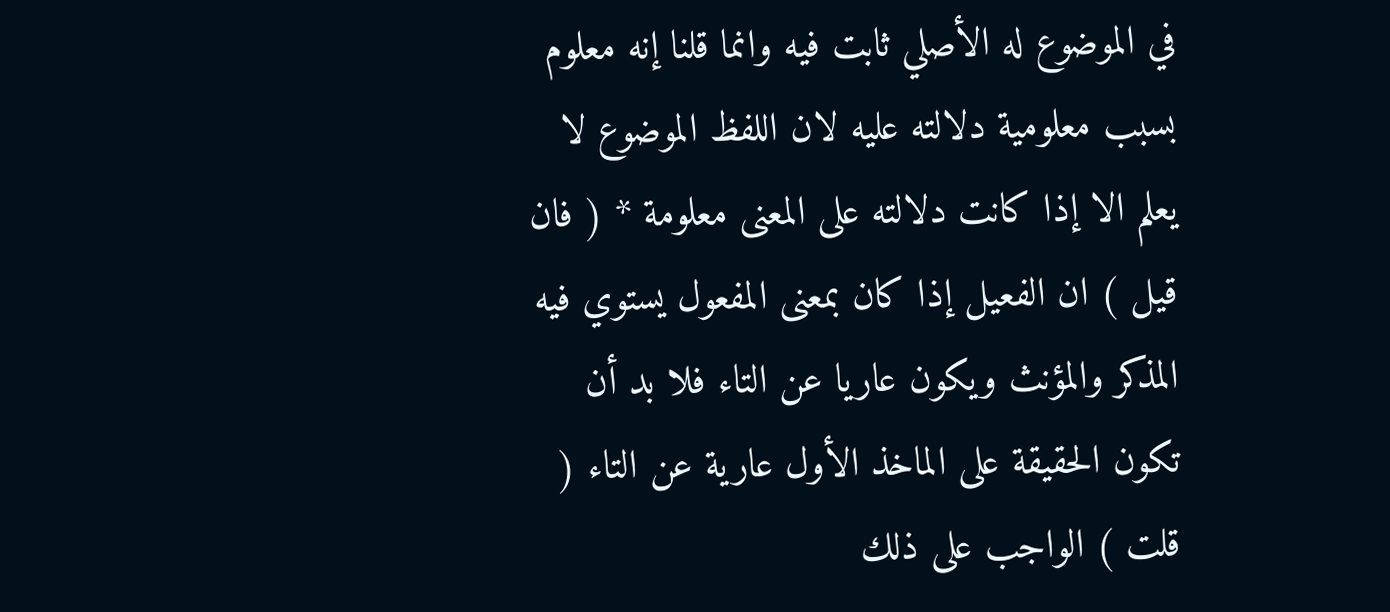في الموضوع له الأصلي ثابت فيه وانما قلنا إنه معلوم بسبب معلومية دلالته عليه لان اللفظ الموضوع لا يعلم الا إذا كانت دلالته على المعنى معلومة * ( فان قيل ) ان الفعيل إذا كان بمعنى المفعول يستوي فيه المذكر والمؤنث ويكون عاريا عن التاء فلا بد أن تكون الحقيقة على الماخذ الأول عارية عن التاء ( قلت ) الواجب على ذلك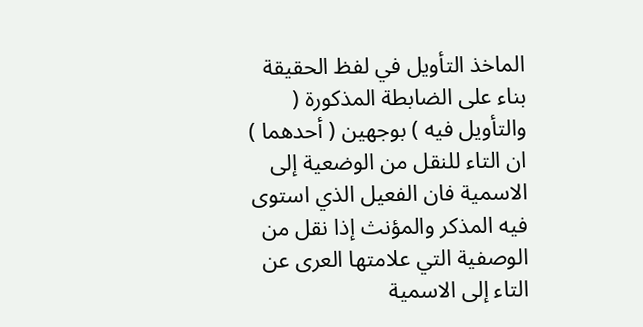الماخذ التأويل في لفظ الحقيقة بناء على الضابطة المذكورة ( والتأويل فيه ) بوجهين ( أحدهما ) ان التاء للنقل من الوضعية إلى الاسمية فان الفعيل الذي استوى فيه المذكر والمؤنث إذا نقل من الوصفية التي علامتها العرى عن التاء إلى الاسمية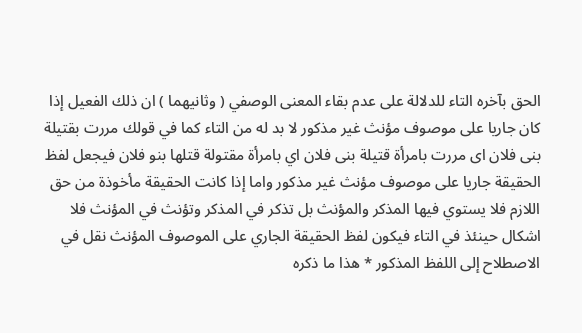الحق بآخره التاء للدلالة على عدم بقاء المعنى الوصفي ( وثانيهما ) ان ذلك الفعيل إذا كان جاريا على موصوف مؤنث غير مذكور لا بد له من التاء كما في قولك مررت بقتيلة بنى فلان اى مررت بامرأة قتيلة بنى فلان اي بامرأة مقتولة قتلها بنو فلان فيجعل لفظ الحقيقة جاريا على موصوف مؤنث غير مذكور واما إذا كانت الحقيقة مأخوذة من حق اللازم فلا يستوي فيها المذكر والمؤنث بل تذكر في المذكر وتؤنث في المؤنث فلا اشكال حينئذ في التاء فيكون لفظ الحقيقة الجاري على الموصوف المؤنث نقل في الاصطلاح إلى اللفظ المذكور * هذا ما ذكره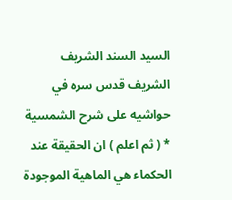السيد السند الشريف الشريف قدس سره في حواشيه على شرح الشمسية * ( ثم اعلم ) ان الحقيقة عند الحكماء هي الماهية الموجودة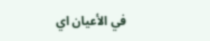في الأعيان اي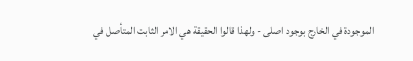الموجودة في الخارج بوجود اصلى - ولهذا قالوا الحقيقة هي الامر الثابت المتأصل في